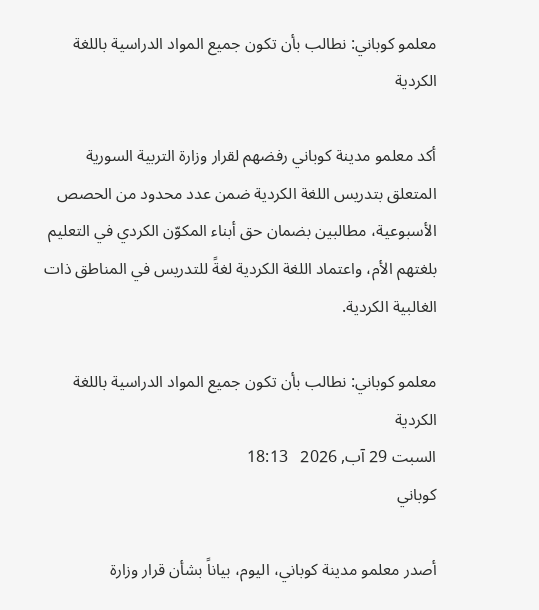معلمو كوباني: نطالب بأن تكون جميع المواد الدراسية باللغة الكردية

أكد معلمو مدينة كوباني رفضهم لقرار وزارة التربية السورية المتعلق بتدريس اللغة الكردية ضمن عدد محدود من الحصص الأسبوعية، مطالبين بضمان حق أبناء المكوّن الكردي في التعليم بلغتهم الأم، واعتماد اللغة الكردية لغةً للتدريس في المناطق ذات الغالبية الكردية.

معلمو كوباني: نطالب بأن تكون جميع المواد الدراسية باللغة الكردية
السبت 29 آب, 2026   18:13
كوباني

أصدر معلمو مدينة كوباني، اليوم، بياناً بشأن قرار وزارة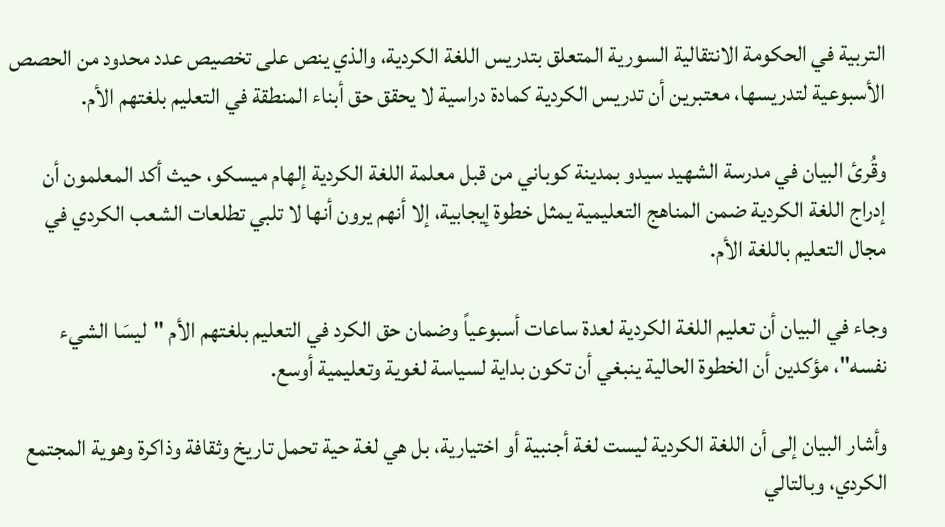التربية في الحكومة الانتقالية السورية المتعلق بتدريس اللغة الكردية، والذي ينص على تخصيص عدد محدود من الحصص الأسبوعية لتدريسها، معتبرين أن تدريس الكردية كمادة دراسية لا يحقق حق أبناء المنطقة في التعليم بلغتهم الأم.

وقُرئ البيان في مدرسة الشهيد سيدو بمدينة كوباني من قبل معلمة اللغة الكردية إلهام ميسكو، حيث أكد المعلمون أن إدراج اللغة الكردية ضمن المناهج التعليمية يمثل خطوة إيجابية، إلا أنهم يرون أنها لا تلبي تطلعات الشعب الكردي في مجال التعليم باللغة الأم.

وجاء في البيان أن تعليم اللغة الكردية لعدة ساعات أسبوعياً وضمان حق الكرد في التعليم بلغتهم الأم "ليسَا الشيء نفسه"، مؤكدين أن الخطوة الحالية ينبغي أن تكون بداية لسياسة لغوية وتعليمية أوسع.

وأشار البيان إلى أن اللغة الكردية ليست لغة أجنبية أو اختيارية، بل هي لغة حية تحمل تاريخ وثقافة وذاكرة وهوية المجتمع الكردي، وبالتالي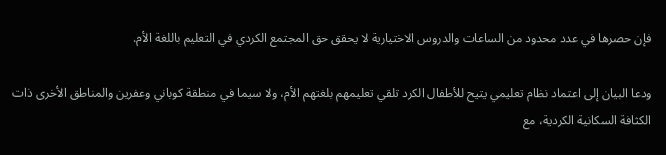فإن حصرها في عدد محدود من الساعات والدروس الاختيارية لا يحقق حق المجتمع الكردي في التعليم باللغة الأم.

ودعا البيان إلى اعتماد نظام تعليمي يتيح للأطفال الكرد تلقي تعليمهم بلغتهم الأم، ولا سيما في منطقة كوباني وعفرين والمناطق الأخرى ذات الكثافة السكانية الكردية، مع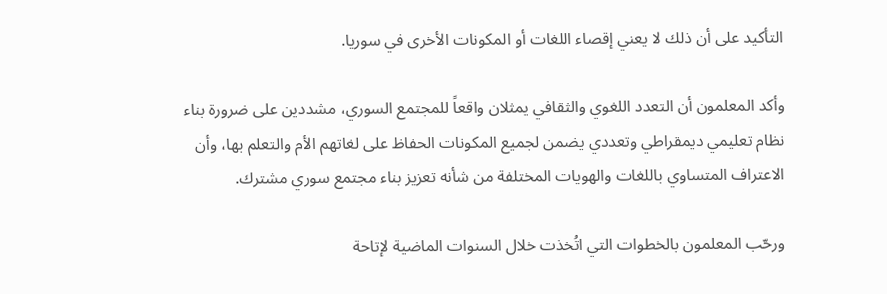التأكيد على أن ذلك لا يعني إقصاء اللغات أو المكونات الأخرى في سوريا.

وأكد المعلمون أن التعدد اللغوي والثقافي يمثلان واقعاً للمجتمع السوري، مشددين على ضرورة بناء نظام تعليمي ديمقراطي وتعددي يضمن لجميع المكونات الحفاظ على لغاتهم الأم والتعلم بها، وأن الاعتراف المتساوي باللغات والهويات المختلفة من شأنه تعزيز بناء مجتمع سوري مشترك.

ورحّب المعلمون بالخطوات التي اتُخذت خلال السنوات الماضية لإتاحة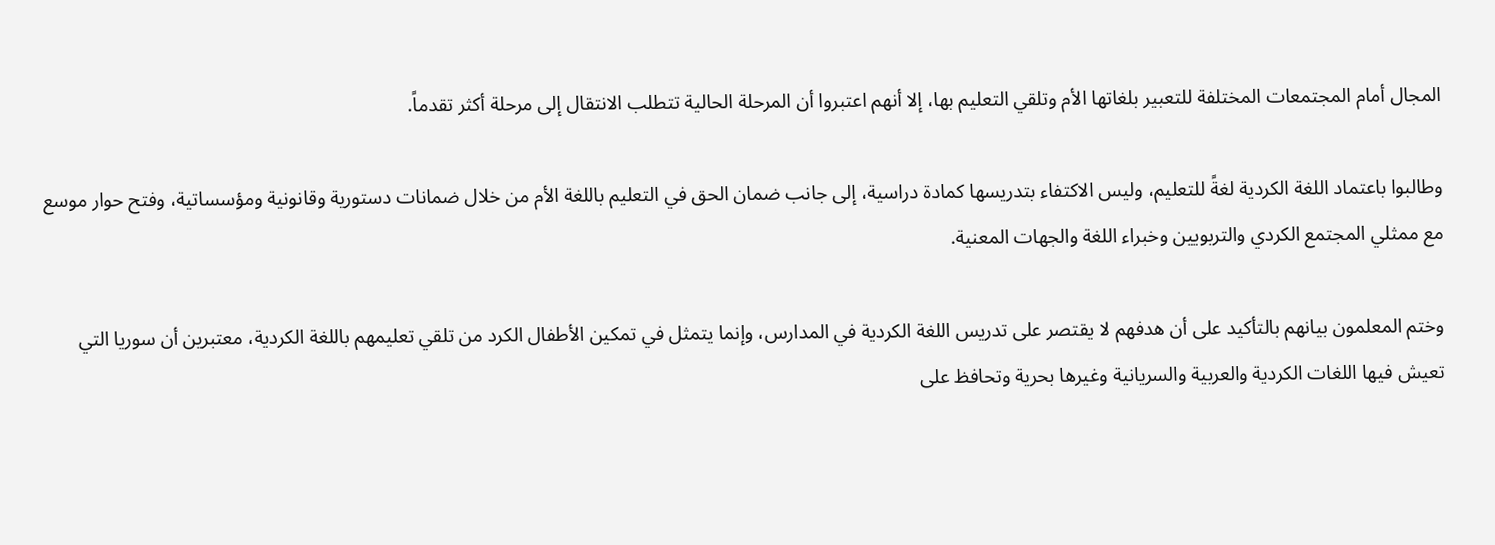المجال أمام المجتمعات المختلفة للتعبير بلغاتها الأم وتلقي التعليم بها، إلا أنهم اعتبروا أن المرحلة الحالية تتطلب الانتقال إلى مرحلة أكثر تقدماً.

وطالبوا باعتماد اللغة الكردية لغةً للتعليم، وليس الاكتفاء بتدريسها كمادة دراسية، إلى جانب ضمان الحق في التعليم باللغة الأم من خلال ضمانات دستورية وقانونية ومؤسساتية، وفتح حوار موسع مع ممثلي المجتمع الكردي والتربويين وخبراء اللغة والجهات المعنية.

وختم المعلمون بيانهم بالتأكيد على أن هدفهم لا يقتصر على تدريس اللغة الكردية في المدارس، وإنما يتمثل في تمكين الأطفال الكرد من تلقي تعليمهم باللغة الكردية، معتبرين أن سوريا التي تعيش فيها اللغات الكردية والعربية والسريانية وغيرها بحرية وتحافظ على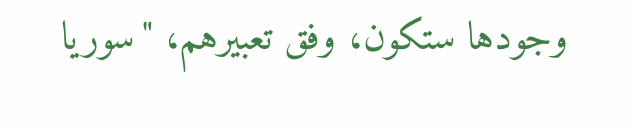وجودها ستكون، وفق تعبيرهم، "سوريا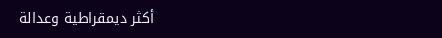أكثر ديمقراطية وعدالة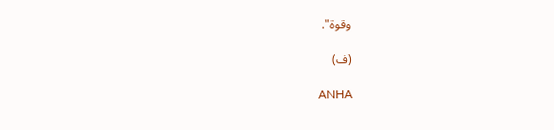وقوة".

(ف)

ANHA